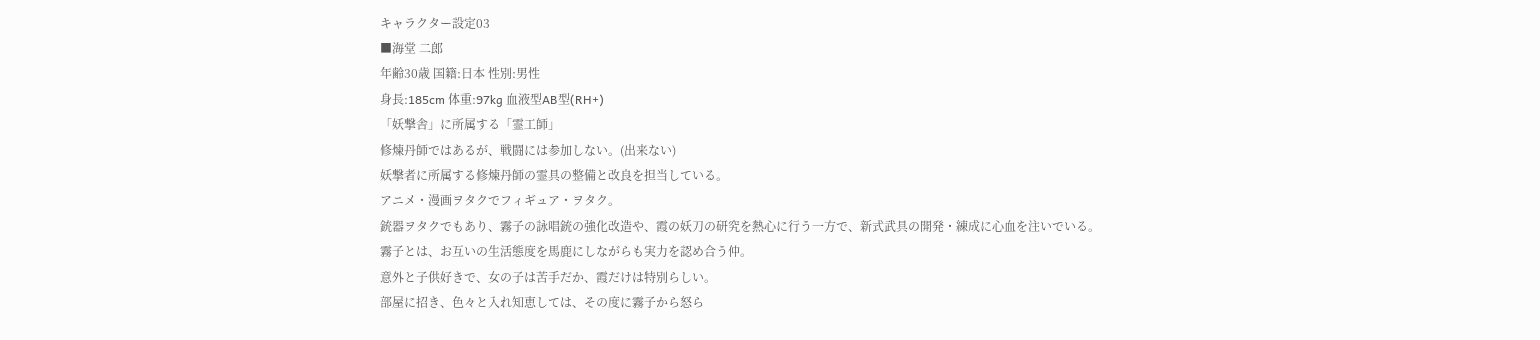キャラクター設定03
■海堂 二郎
年齢30歳 国籍:日本 性別:男性
身長:185cm 体重:97kg 血液型AB型(RH+)
「妖撃舎」に所属する「霊工師」
修煉丹師ではあるが、戦闘には参加しない。(出来ない)
妖撃者に所属する修煉丹師の霊具の整備と改良を担当している。
アニメ・漫画ヲタクでフィギュア・ヲタク。
銃器ヲタクでもあり、霧子の詠唱銃の強化改造や、霞の妖刀の研究を熱心に行う一方で、新式武具の開発・練成に心血を注いでいる。
霧子とは、お互いの生活態度を馬鹿にしながらも実力を認め合う仲。
意外と子供好きで、女の子は苦手だか、霞だけは特別らしい。
部屋に招き、色々と入れ知恵しては、その度に霧子から怒ら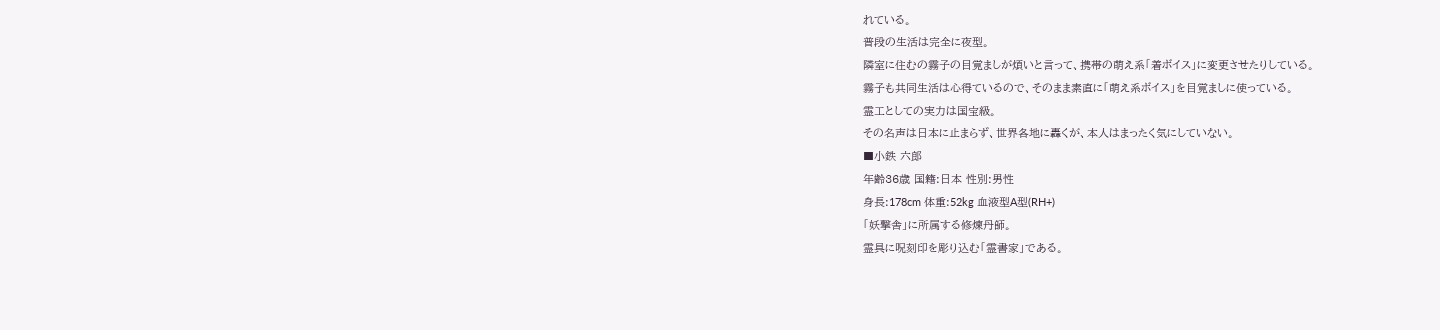れている。
普段の生活は完全に夜型。
隣室に住むの霧子の目覚ましが煩いと言って、携帯の萌え系「着ボイス」に変更させたりしている。
霧子も共同生活は心得ているので、そのまま素直に「萌え系ボイス」を目覚ましに使っている。
霊工としての実力は国宝級。
その名声は日本に止まらず、世界各地に轟くが、本人はまったく気にしていない。
■小鉄 六郎
年齢36歳 国籍:日本 性別:男性
身長:178cm 体重:52kg 血液型A型(RH+)
「妖撃舎」に所属する修煉丹師。
霊具に呪刻印を彫り込む「霊書家」である。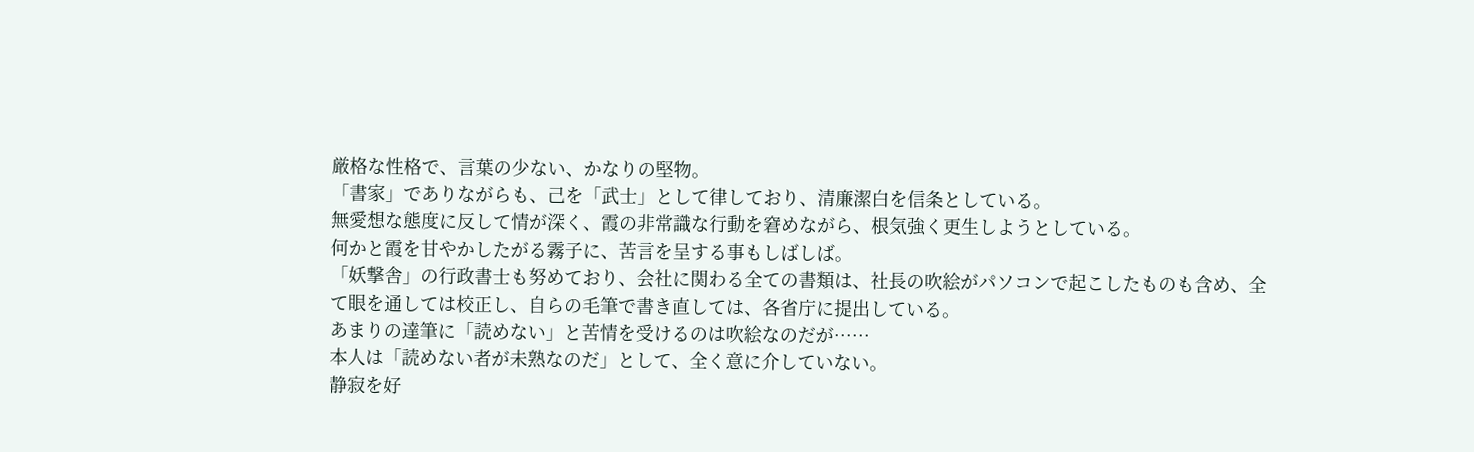厳格な性格で、言葉の少ない、かなりの堅物。
「書家」でありながらも、己を「武士」として律しており、清廉潔白を信条としている。
無愛想な態度に反して情が深く、霞の非常識な行動を窘めながら、根気強く更生しようとしている。
何かと霞を甘やかしたがる霧子に、苦言を呈する事もしばしば。
「妖撃舎」の行政書士も努めており、会社に関わる全ての書類は、社長の吹絵がパソコンで起こしたものも含め、全て眼を通しては校正し、自らの毛筆で書き直しては、各省庁に提出している。
あまりの達筆に「読めない」と苦情を受けるのは吹絵なのだが……
本人は「読めない者が未熟なのだ」として、全く意に介していない。
静寂を好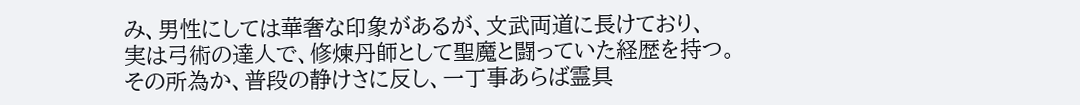み、男性にしては華奢な印象があるが、文武両道に長けており、
実は弓術の達人で、修煉丹師として聖魔と闘っていた経歴を持つ。
その所為か、普段の静けさに反し、一丁事あらば霊具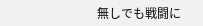無しでも戦闘に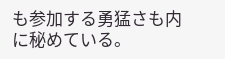も参加する勇猛さも内に秘めている。